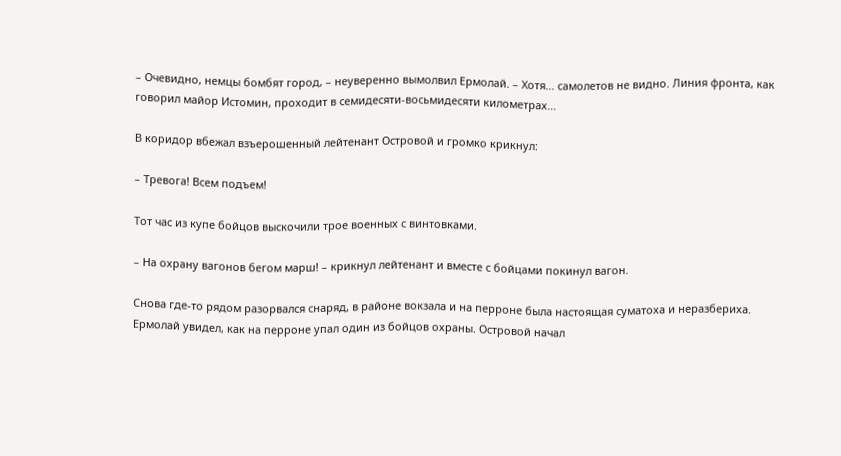– Очевидно, немцы бомбят город, – неуверенно вымолвил Ермолай. – Хотя… самолетов не видно. Линия фронта, как говорил майор Истомин, проходит в семидесяти-восьмидесяти километрах…

В коридор вбежал взъерошенный лейтенант Островой и громко крикнул:

– Тревога! Всем подъем!

Тот час из купе бойцов выскочили трое военных с винтовками.

– На охрану вагонов бегом марш! – крикнул лейтенант и вместе с бойцами покинул вагон.

Снова где-то рядом разорвался снаряд, в районе вокзала и на перроне была настоящая суматоха и неразбериха. Ермолай увидел, как на перроне упал один из бойцов охраны. Островой начал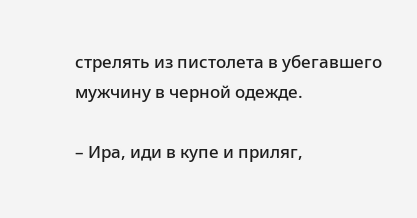стрелять из пистолета в убегавшего мужчину в черной одежде.

– Ира, иди в купе и приляг,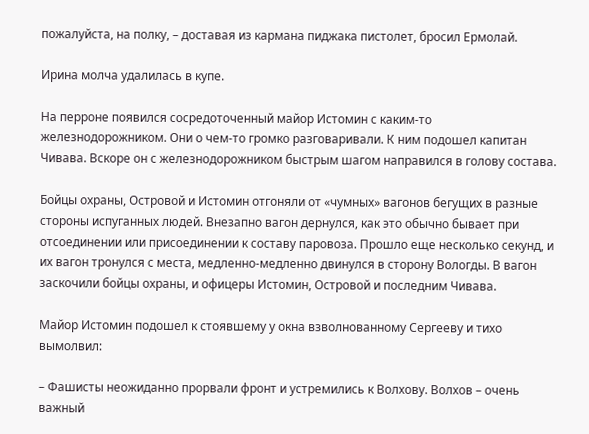пожалуйста, на полку, – доставая из кармана пиджака пистолет, бросил Ермолай.

Ирина молча удалилась в купе.

На перроне появился сосредоточенный майор Истомин с каким-то железнодорожником. Они о чем-то громко разговаривали. К ним подошел капитан Чивава. Вскоре он с железнодорожником быстрым шагом направился в голову состава.

Бойцы охраны, Островой и Истомин отгоняли от «чумных» вагонов бегущих в разные стороны испуганных людей. Внезапно вагон дернулся, как это обычно бывает при отсоединении или присоединении к составу паровоза. Прошло еще несколько секунд, и их вагон тронулся с места, медленно-медленно двинулся в сторону Вологды. В вагон заскочили бойцы охраны, и офицеры Истомин, Островой и последним Чивава.

Майор Истомин подошел к стоявшему у окна взволнованному Сергееву и тихо вымолвил:

– Фашисты неожиданно прорвали фронт и устремились к Волхову. Волхов – очень важный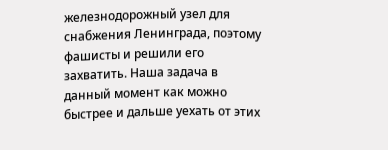железнодорожный узел для снабжения Ленинграда, поэтому фашисты и решили его захватить. Наша задача в данный момент как можно быстрее и дальше уехать от этих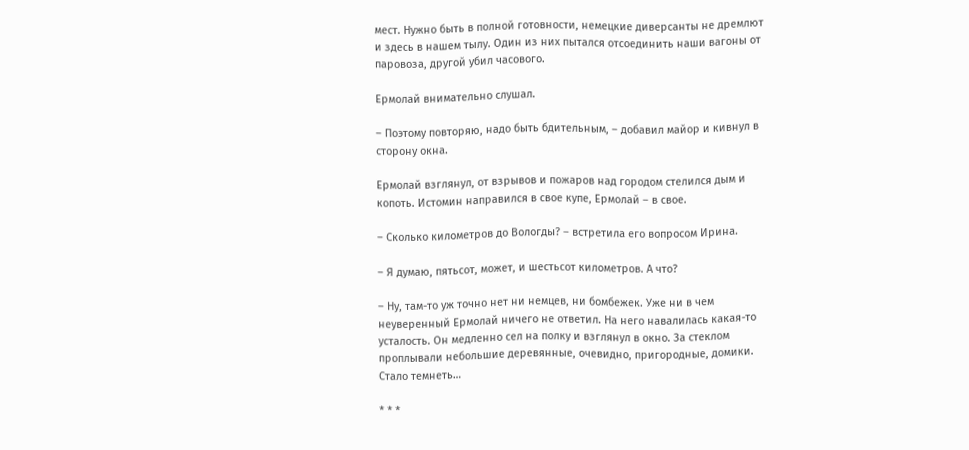мест. Нужно быть в полной готовности, немецкие диверсанты не дремлют и здесь в нашем тылу. Один из них пытался отсоединить наши вагоны от паровоза, другой убил часового.

Ермолай внимательно слушал.

– Поэтому повторяю, надо быть бдительным, – добавил майор и кивнул в сторону окна.

Ермолай взглянул, от взрывов и пожаров над городом стелился дым и копоть. Истомин направился в свое купе, Ермолай – в свое.

– Сколько километров до Вологды? – встретила его вопросом Ирина.

– Я думаю, пятьсот, может, и шестьсот километров. А что?

– Ну, там-то уж точно нет ни немцев, ни бомбежек. Уже ни в чем неуверенный Ермолай ничего не ответил. На него навалилась какая-то усталость. Он медленно сел на полку и взглянул в окно. За стеклом проплывали небольшие деревянные, очевидно, пригородные, домики. Стало темнеть…

* * *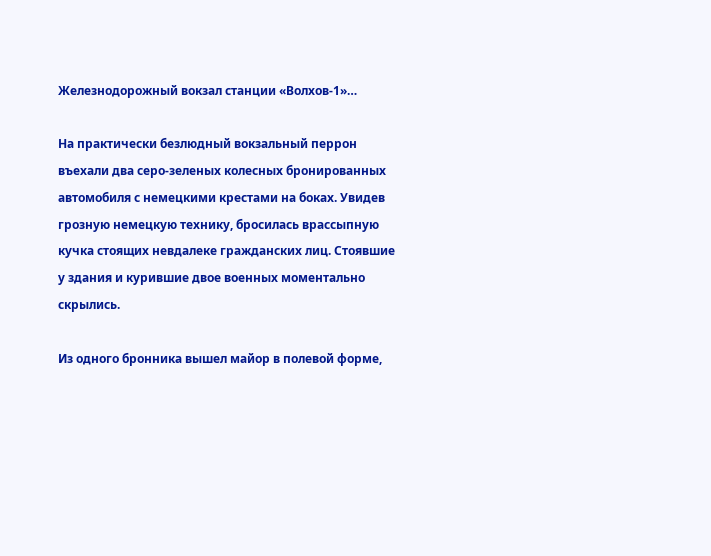Железнодорожный вокзал станции «Волхов-1»…

На практически безлюдный вокзальный перрон въехали два серо-зеленых колесных бронированных автомобиля с немецкими крестами на боках. Увидев грозную немецкую технику, бросилась врассыпную кучка стоящих невдалеке гражданских лиц. Стоявшие у здания и курившие двое военных моментально скрылись.

Из одного бронника вышел майор в полевой форме,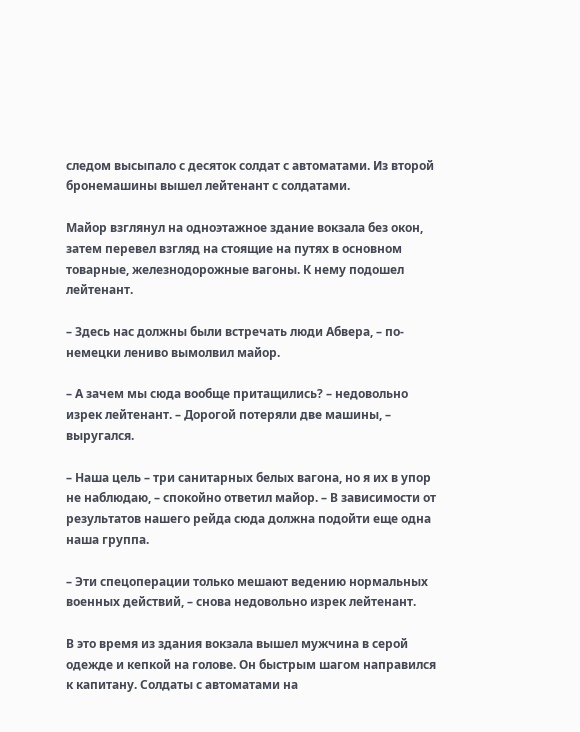следом высыпало с десяток солдат с автоматами. Из второй бронемашины вышел лейтенант с солдатами.

Майор взглянул на одноэтажное здание вокзала без окон, затем перевел взгляд на стоящие на путях в основном товарные, железнодорожные вагоны. К нему подошел лейтенант.

– Здесь нас должны были встречать люди Абвера, – по-немецки лениво вымолвил майор.

– А зачем мы сюда вообще притащились? – недовольно изрек лейтенант. – Дорогой потеряли две машины, – выругался.

– Наша цель – три санитарных белых вагона, но я их в упор не наблюдаю, – спокойно ответил майор. – В зависимости от результатов нашего рейда сюда должна подойти еще одна наша группа.

– Эти спецоперации только мешают ведению нормальных военных действий, – снова недовольно изрек лейтенант.

В это время из здания вокзала вышел мужчина в серой одежде и кепкой на голове. Он быстрым шагом направился к капитану. Солдаты с автоматами на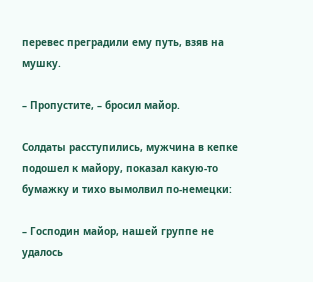перевес преградили ему путь, взяв на мушку.

– Пропустите, – бросил майор.

Солдаты расступились, мужчина в кепке подошел к майору, показал какую-то бумажку и тихо вымолвил по-немецки:

– Господин майор, нашей группе не удалось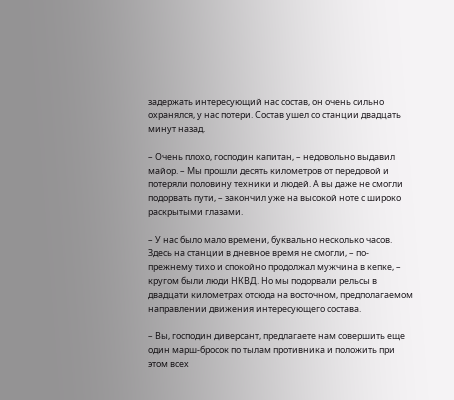задержать интересующий нас состав, он очень сильно охранялся, у нас потери. Состав ушел со станции двадцать минут назад.

– Очень плохо, господин капитан, – недовольно выдавил майор. – Мы прошли десять километров от передовой и потеряли половину техники и людей. А вы даже не смогли подорвать пути, – закончил уже на высокой ноте с широко раскрытыми глазами.

– У нас было мало времени, буквально несколько часов. Здесь на станции в дневное время не смогли, – по-прежнему тихо и спокойно продолжал мужчина в кепке, – кругом были люди НКВД. Но мы подорвали рельсы в двадцати километрах отсюда на восточном, предполагаемом направлении движения интересующего состава.

– Вы, господин диверсант, предлагаете нам совершить еще один марш-бросок по тылам противника и положить при этом всех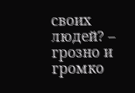своих людей? – грозно и громко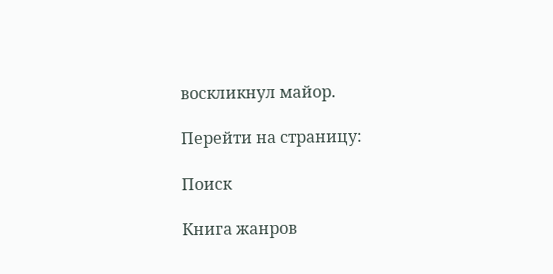воскликнул майор.

Перейти на страницу:

Поиск

Книга жанров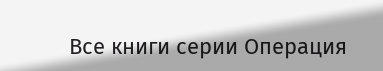Все книги серии Операция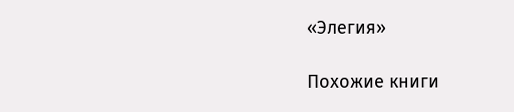«Элегия»

Похожие книги